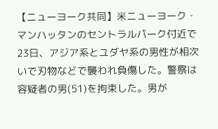【ニューヨーク共同】米ニューヨーク・マンハッタンのセントラルパーク付近で23日、アジア系とユダヤ系の男性が相次いで刃物などで襲われ負傷した。警察は容疑者の男(51)を拘束した。男が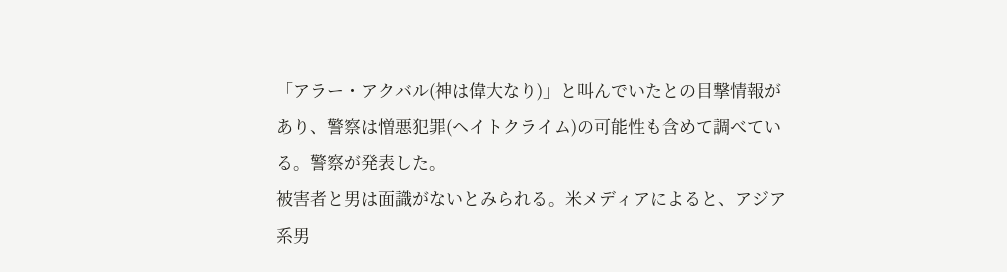「アラー・アクバル(神は偉大なり)」と叫んでいたとの目撃情報があり、警察は憎悪犯罪(ヘイトクライム)の可能性も含めて調べている。警察が発表した。
被害者と男は面識がないとみられる。米メディアによると、アジア系男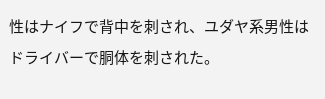性はナイフで背中を刺され、ユダヤ系男性はドライバーで胴体を刺された。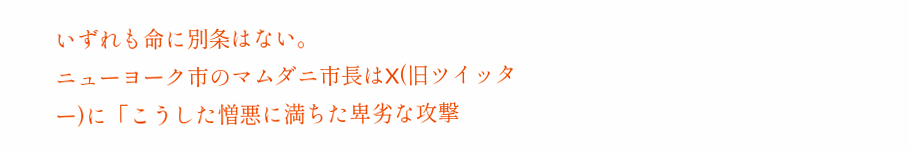いずれも命に別条はない。
ニューヨーク市のマムダニ市長はX(旧ツイッター)に「こうした憎悪に満ちた卑劣な攻撃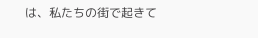は、私たちの街で起きて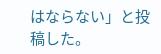はならない」と投稿した。